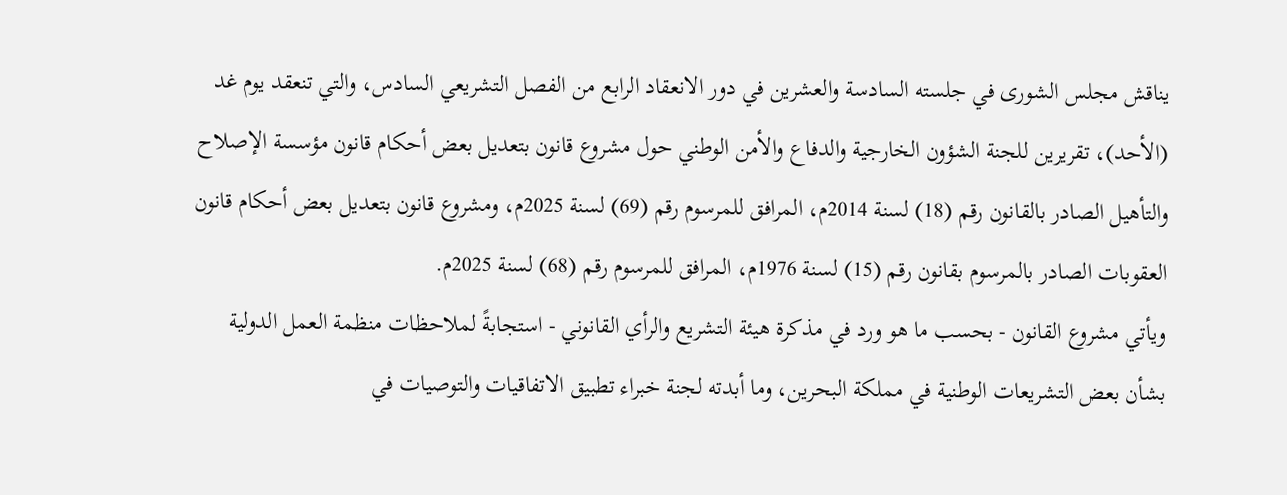يناقش مجلس الشورى في جلسته السادسة والعشرين في دور الانعقاد الرابع من الفصل التشريعي السادس، والتي تنعقد يوم غد (الأحد)، تقريرين للجنة الشؤون الخارجية والدفاع والأمن الوطني حول مشروع قانون بتعديل بعض أحكام قانون مؤسسة الإصلاح والتأهيل الصادر بالقانون رقم (18) لسنة 2014م، المرافق للمرسوم رقم (69) لسنة 2025م، ومشروع قانون بتعديل بعض أحكام قانون العقوبات الصادر بالمرسوم بقانون رقم (15) لسنة 1976م، المرافق للمرسوم رقم (68) لسنة 2025م.
ويأتي مشروع القانون - بحسب ما هو ورد في مذكرة هيئة التشريع والرأي القانوني - استجابةً لملاحظات منظمة العمل الدولية بشأن بعض التشريعات الوطنية في مملكة البحرين، وما أبدته لجنة خبراء تطبيق الاتفاقيات والتوصيات في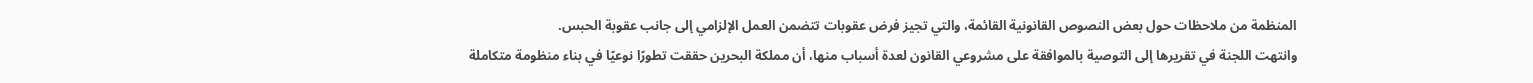المنظمة من ملاحظات حول بعض النصوص القانونية القائمة، والتي تجيز فرض عقوبات تتضمن العمل الإلزامي إلى جانب عقوبة الحبس.
وانتهت اللجنة في تقريرها إلى التوصية بالموافقة على مشروعي القانون لعدة أسباب منها، أن مملكة البحرين حققت تطورًا نوعيًا في بناء منظومة متكاملة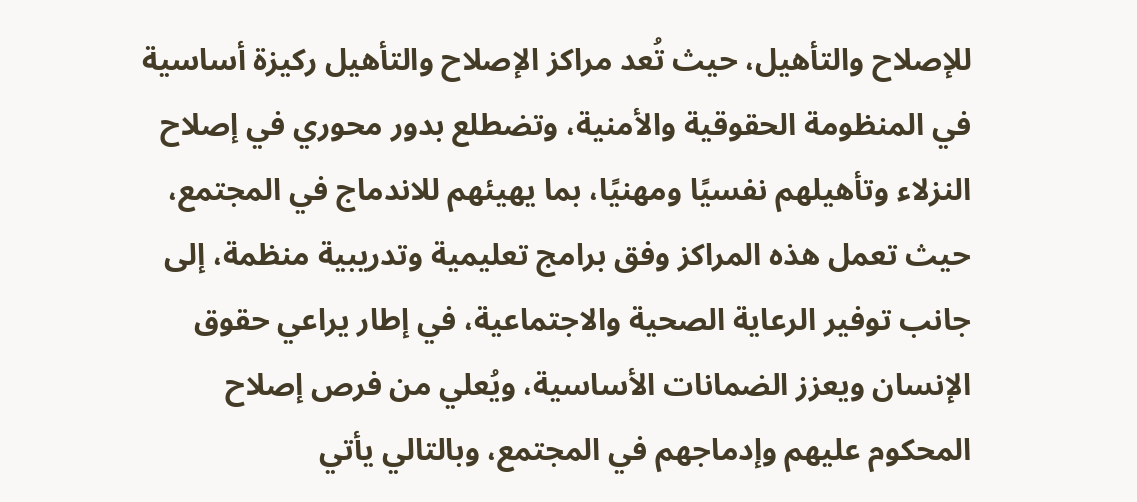للإصلاح والتأهيل، حيث تُعد مراكز الإصلاح والتأهيل ركيزة أساسية في المنظومة الحقوقية والأمنية، وتضطلع بدور محوري في إصلاح النزلاء وتأهيلهم نفسيًا ومهنيًا، بما يهيئهم للاندماج في المجتمع، حيث تعمل هذه المراكز وفق برامج تعليمية وتدريبية منظمة، إلى جانب توفير الرعاية الصحية والاجتماعية، في إطار يراعي حقوق الإنسان ويعزز الضمانات الأساسية، ويُعلي من فرص إصلاح المحكوم عليهم وإدماجهم في المجتمع، وبالتالي يأتي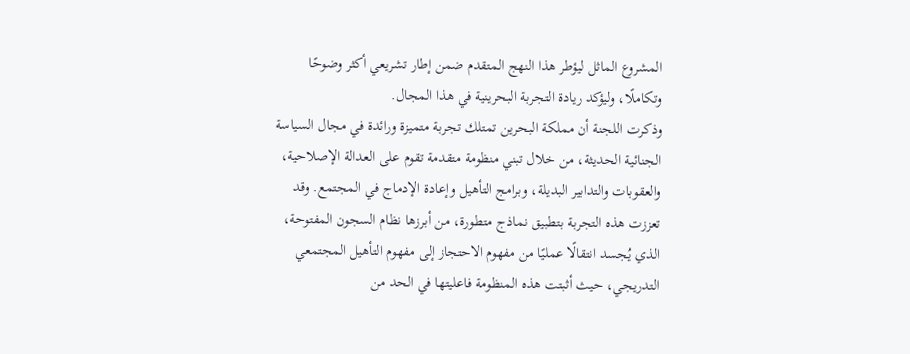المشروع الماثل ليؤطر هذا النهج المتقدم ضمن إطار تشريعي أكثر وضوحًا وتكاملًا، وليؤكد ريادة التجربة البحرينية في هذا المجال.
وذكرت اللجنة أن مملكة البحرين تمتلك تجربة متميزة ورائدة في مجال السياسة الجنائية الحديثة، من خلال تبني منظومة متقدمة تقوم على العدالة الإصلاحية، والعقوبات والتدابير البديلة، وبرامج التأهيل وإعادة الإدماج في المجتمع. وقد تعززت هذه التجربة بتطبيق نماذج متطورة، من أبرزها نظام السجون المفتوحة، الذي يُجسد انتقالًا عمليًا من مفهوم الاحتجاز إلى مفهوم التأهيل المجتمعي التدريجي، حيث أثبتت هذه المنظومة فاعليتها في الحد من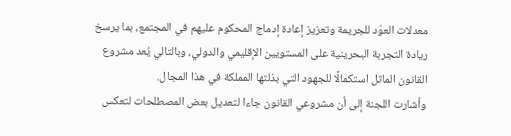معدلات العوّد للجريمة وتعزيز إعادة إدماج المحكوم عليهم في المجتمع، بما يرسخ ريادة التجربة البحرينية على المستويين الإقليمي والدولي، وبالتالي يُعد مشروع القانون الماثل استكمالًا للجهود التي بذلتها المملكة في هذا المجال.
وأشارت اللجنة إلى أن مشروعي القانون جاءا لتعديل بعض المصطلحات لتعكس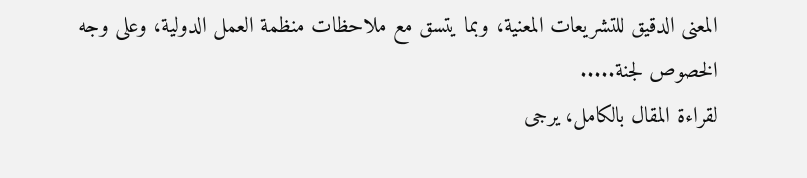المعنى الدقيق للتشريعات المعنية، وبما يتسق مع ملاحظات منظمة العمل الدولية، وعلى وجه الخصوص لجنة.....
لقراءة المقال بالكامل، يرجى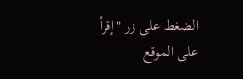الضغط على زر "إقرأ على الموقع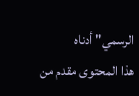الرسمي" أدناه
هذا المحتوى مقدم من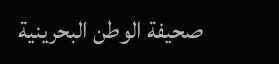صحيفة الوطن البحرينية